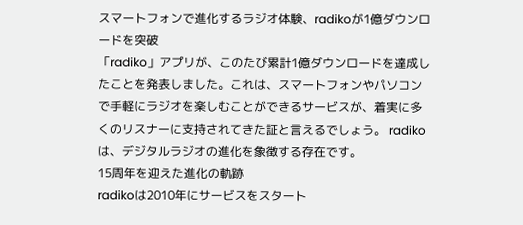スマートフォンで進化するラジオ体験、radikoが1億ダウンロードを突破
「radiko」アプリが、このたび累計1億ダウンロードを達成したことを発表しました。これは、スマートフォンやパソコンで手軽にラジオを楽しむことができるサービスが、着実に多くのリスナーに支持されてきた証と言えるでしょう。 radikoは、デジタルラジオの進化を象徴する存在です。
15周年を迎えた進化の軌跡
radikoは2010年にサービスをスタート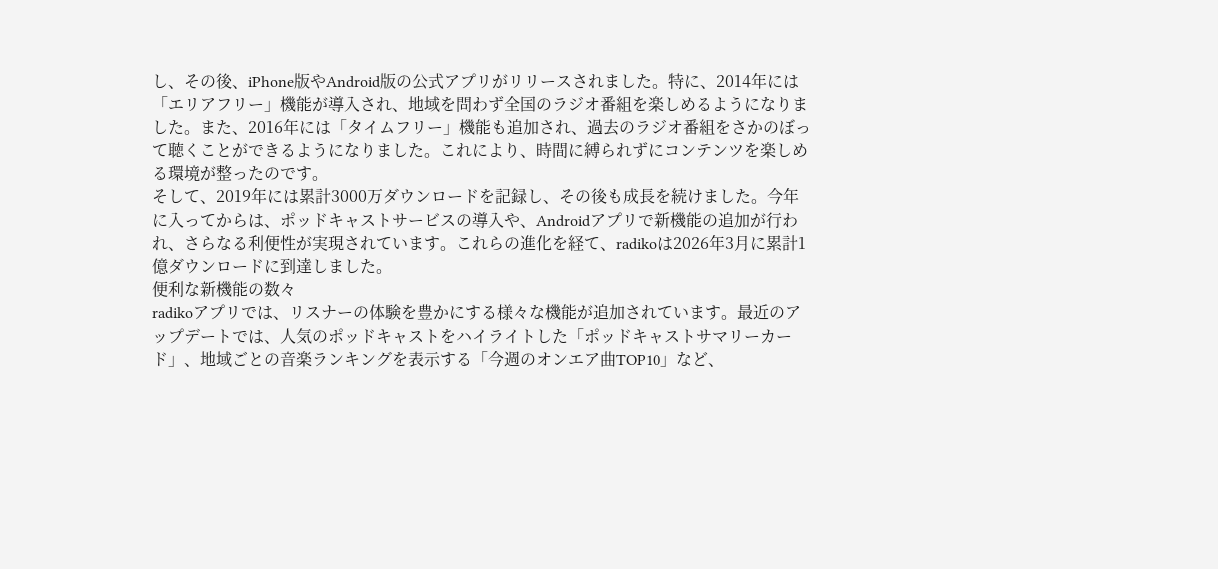し、その後、iPhone版やAndroid版の公式アプリがリリースされました。特に、2014年には「エリアフリー」機能が導入され、地域を問わず全国のラジオ番組を楽しめるようになりました。また、2016年には「タイムフリー」機能も追加され、過去のラジオ番組をさかのぼって聴くことができるようになりました。これにより、時間に縛られずにコンテンツを楽しめる環境が整ったのです。
そして、2019年には累計3000万ダウンロードを記録し、その後も成長を続けました。今年に入ってからは、ポッドキャストサービスの導入や、Androidアプリで新機能の追加が行われ、さらなる利便性が実現されています。これらの進化を経て、radikoは2026年3月に累計1億ダウンロードに到達しました。
便利な新機能の数々
radikoアプリでは、リスナーの体験を豊かにする様々な機能が追加されています。最近のアップデートでは、人気のポッドキャストをハイライトした「ポッドキャストサマリーカード」、地域ごとの音楽ランキングを表示する「今週のオンエア曲TOP10」など、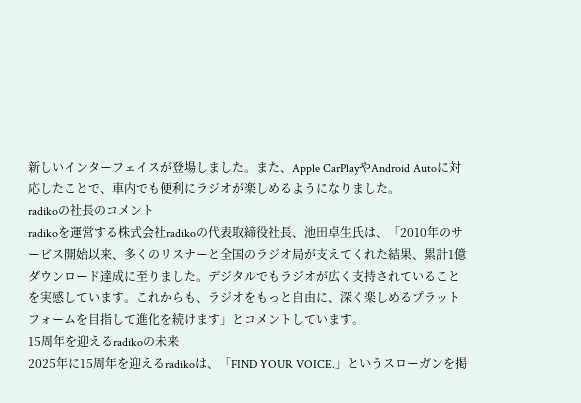新しいインターフェイスが登場しました。また、Apple CarPlayやAndroid Autoに対応したことで、車内でも便利にラジオが楽しめるようになりました。
radikoの社長のコメント
radikoを運営する株式会社radikoの代表取締役社長、池田卓生氏は、「2010年のサービス開始以来、多くのリスナーと全国のラジオ局が支えてくれた結果、累計1億ダウンロード達成に至りました。デジタルでもラジオが広く支持されていることを実感しています。これからも、ラジオをもっと自由に、深く楽しめるプラットフォームを目指して進化を続けます」とコメントしています。
15周年を迎えるradikoの未来
2025年に15周年を迎えるradikoは、「FIND YOUR VOICE.」というスローガンを掲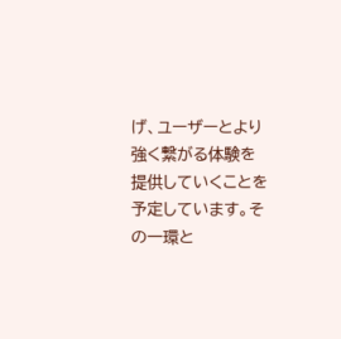げ、ユーザーとより強く繋がる体験を提供していくことを予定しています。その一環と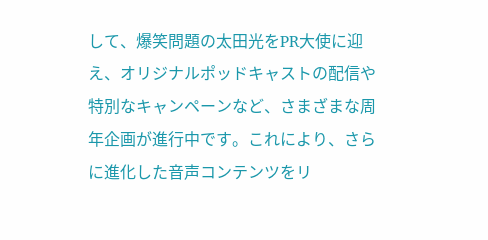して、爆笑問題の太田光をPR大使に迎え、オリジナルポッドキャストの配信や特別なキャンペーンなど、さまざまな周年企画が進行中です。これにより、さらに進化した音声コンテンツをリ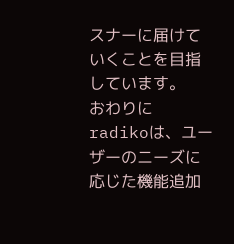スナーに届けていくことを目指しています。
おわりに
radikoは、ユーザーのニーズに応じた機能追加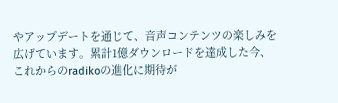やアップデートを通じて、音声コンテンツの楽しみを広げています。累計1億ダウンロードを達成した今、これからのradikoの進化に期待が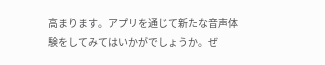高まります。アプリを通じて新たな音声体験をしてみてはいかがでしょうか。ぜ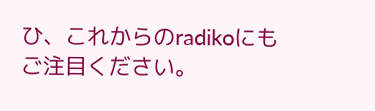ひ、これからのradikoにもご注目ください。